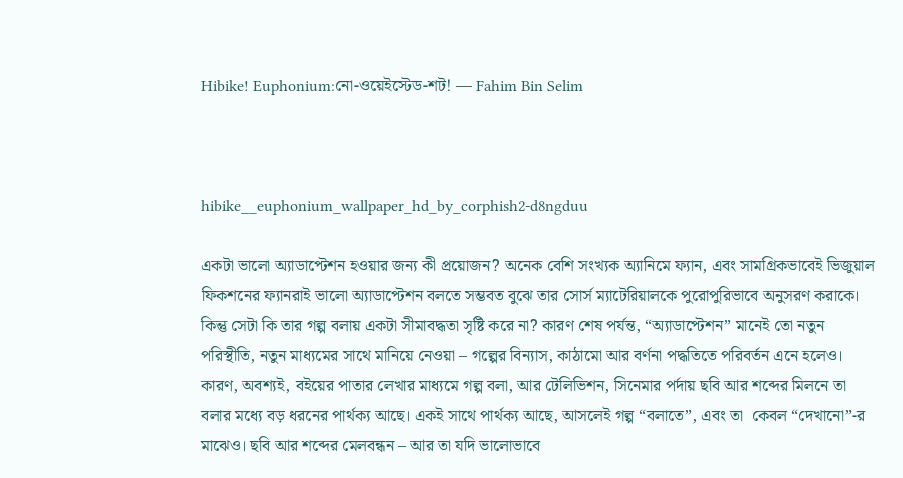Hibike! Euphonium:নো-ওয়েইস্টেড-শট! — Fahim Bin Selim



hibike__euphonium_wallpaper_hd_by_corphish2-d8ngduu

একটা ভালো অ্যাডাপ্টেশন হওয়ার জন্য কী প্রয়োজন? অনেক বেশি সংখ্যক অ্যানিমে ফ্যান, এবং সামগ্রিকভাবেই ভিজুয়াল ফিকশনের ফ্যানরাই ভালো অ্যাডাপ্টেশন বলতে সম্ভবত বুঝে তার সোর্স ম্যাটেরিয়ালকে পুরোপুরিভাবে অনুসরণ করাকে। কিন্তু সেটা কি তার গল্প বলায় একটা সীমাবদ্ধতা সৃষ্টি করে না? কারণ শেষ পর্যন্ত, “অ্যাডাপ্টেশন” মানেই তো নতুন পরিস্থীতি, নতুন মাধ্যমের সাথে মানিয়ে নেওয়া – গল্পের বিন্যাস, কাঠামো আর বর্ণনা পদ্ধতিতে পরিবর্তন এনে হলেও। কারণ, অবশ্যই, বইয়ের পাতার লেখার মাধ্যমে গল্প বলা, আর টেলিভিশন, সিনেমার পর্দায় ছবি আর শব্দের মিলনে তা বলার মধ্যে বড় ধরনের পার্থক্য আছে। একই সাথে পার্থক্য আছে, আসলেই গল্প “বলাতে”, এবং তা  কেবল “দেখানো”-র মাঝেও। ছবি আর শব্দের মেলবন্ধন – আর তা যদি ভালোভাবে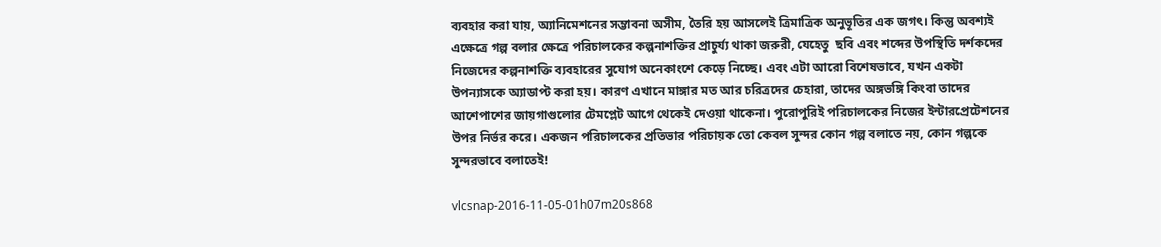ব্যবহার করা যায়, অ্যানিমেশনের সম্ভাবনা অসীম, তৈরি হয় আসলেই ত্রিমাত্রিক অনুভূতির এক জগৎ। কিন্তু অবশ্যই এক্ষেত্রে গল্প বলার ক্ষেত্রে পরিচালকের কল্পনাশক্তির প্রাচুর্য্য থাকা জরুরী, যেহেতু  ছবি এবং শব্দের উপস্থিতি দর্শকদের নিজেদের কল্পনাশক্তি ব্যবহারের সুযোগ অনেকাংশে কেড়ে নিচ্ছে। এবং এটা আরো বিশেষভাবে, যখন একটা উপন্যাসকে অ্যাডাপ্ট করা হয়। কারণ এখানে মাঙ্গার মত আর চরিত্রদের চেহারা, তাদের অঙ্গভঙ্গি কিংবা তাদের আশেপাশের জায়গাগুলোর টেমপ্লেট আগে থেকেই দেওয়া থাকেনা। পুরোপুরিই পরিচালকের নিজের ইন্টারপ্রেটেশনের উপর নির্ভর করে। একজন পরিচালকের প্রতিভার পরিচায়ক তো কেবল সুন্দর কোন গল্প বলাতে নয়, কোন গল্পকে সুন্দরভাবে বলাতেই!

vlcsnap-2016-11-05-01h07m20s868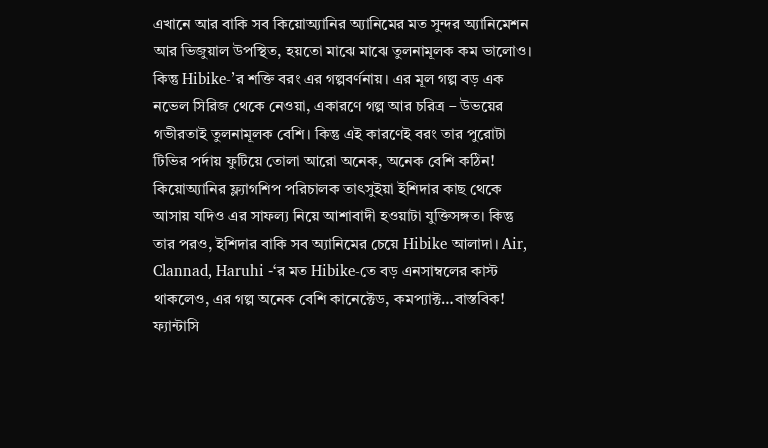এখানে আর বাকি সব কিয়োঅ্যানির অ্যানিমের মত সুন্দর অ্যানিমেশন আর ভিজুয়াল উপস্থিত, হয়তো মাঝে মাঝে তুলনামূলক কম ভালোও। কিন্তু Hibike-’র শক্তি বরং এর গল্পবর্ণনায়। এর মূল গল্প বড় এক নভেল সিরিজ থেকে নেওয়া, একারণে গল্প আর চরিত্র – উভয়ের গভীরতাই তুলনামূলক বেশি। কিন্তু এই কারণেই বরং তার পুরোটা টিভির পর্দায় ফুটিয়ে তোলা আরো অনেক, অনেক বেশি কঠিন! কিয়োঅ্যানির ফ্ল্যাগশিপ পরিচালক তাৎসুইয়া ইশিদার কাছ থেকে আসায় যদিও এর সাফল্য নিয়ে আশাবাদী হওয়াটা যুক্তিসঙ্গত। কিন্তু তার পরও, ইশিদার বাকি সব অ্যানিমের চেয়ে Hibike আলাদা। Air, Clannad, Haruhi -‘র মত Hibike-তে বড় এনসাম্বলের কাস্ট থাকলেও, এর গল্প অনেক বেশি কানেক্টেড, কমপ্যাক্ট…বাস্তবিক! ফ্যান্টাসি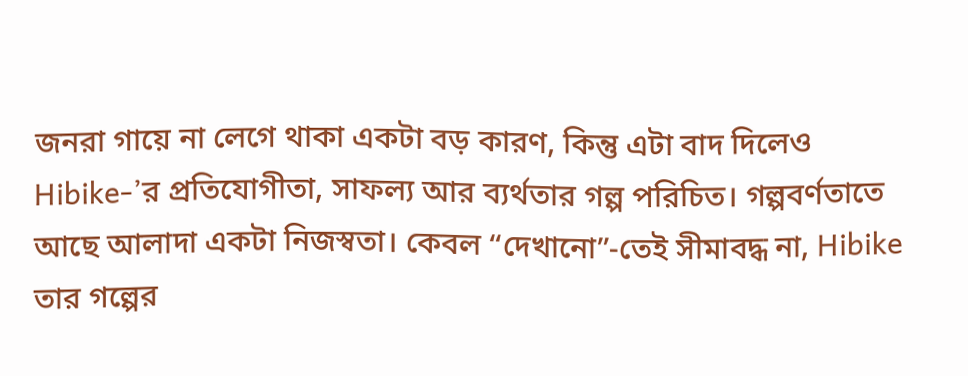জনরা গায়ে না লেগে থাকা একটা বড় কারণ, কিন্তু এটা বাদ দিলেও Hibike-’র প্রতিযোগীতা, সাফল্য আর ব্যর্থতার গল্প পরিচিত। গল্পবর্ণতাতে আছে আলাদা একটা নিজস্বতা। কেবল “দেখানো”-তেই সীমাবদ্ধ না, Hibike তার গল্পের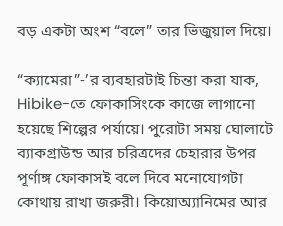বড় একটা অংশ “বলে” তার ভিজুয়াল দিয়ে।

“ক্যামেরা”-’র ব্যবহারটাই চিন্তা করা যাক, Hibike-তে ফোকাসিংকে কাজে লাগানো হয়েছে শিল্পের পর্যায়ে। পুরোটা সময় ঘোলাটে ব্যাকগ্রাউন্ড আর চরিত্রদের চেহারার উপর পূর্ণাঙ্গ ফোকাসই বলে দিবে মনোযোগটা কোথায় রাখা জরুরী। কিয়োঅ্যানিমের আর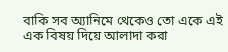বাকি সব অ্যানিমে থেকেও তো একে এই এক বিষয় দিয়ে আলাদা করা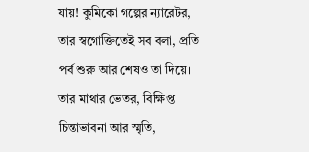যায়! কুমিকো গল্পের ন্যারেটর, তার স্বগোক্তিতেই সব বলা, প্রতি পর্ব শুরু আর শেষও তা দিয়ে। তার মাথার ভেতর, বিক্ষিপ্ত চিন্তাভাবনা আর স্মৃতি,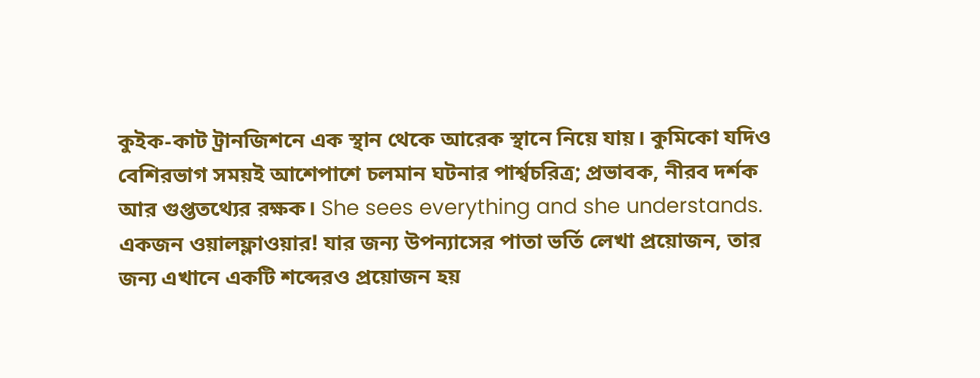কুইক-কাট ট্রানজিশনে এক স্থান থেকে আরেক স্থানে নিয়ে যায়। কুমিকো যদিও বেশিরভাগ সময়ই আশেপাশে চলমান ঘটনার পার্শ্বচরিত্র; প্রভাবক, নীরব দর্শক আর গুপ্ততথ্যের রক্ষক। She sees everything and she understands. একজন ওয়ালফ্লাওয়ার! যার জন্য উপন্যাসের পাতা ভর্তি লেখা প্রয়োজন, তার জন্য এখানে একটি শব্দেরও প্রয়োজন হয়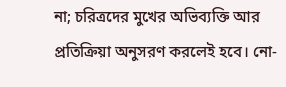না; চরিত্রদের মুখের অভিব্যক্তি আর প্রতিক্রিয়া অনুসরণ করলেই হবে। নো-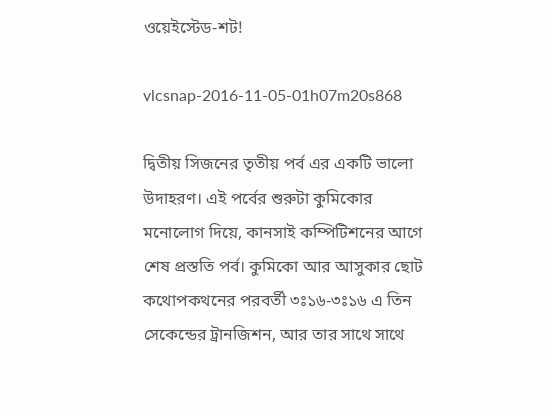ওয়েইস্টেড-শট!

vlcsnap-2016-11-05-01h07m20s868

দ্বিতীয় সিজনের তৃতীয় পর্ব এর একটি ভালো উদাহরণ। এই পর্বের শুরুটা কুমিকোর মনোলোগ দিয়ে, কানসাই কম্পিটিশনের আগে শেষ প্রস্ততি পর্ব। কুমিকো আর আসুকার ছোট কথোপকথনের পরবর্তী ৩ঃ১৬-৩ঃ১৬ এ তিন সেকেন্ডের ট্রানজিশন, আর তার সাথে সাথে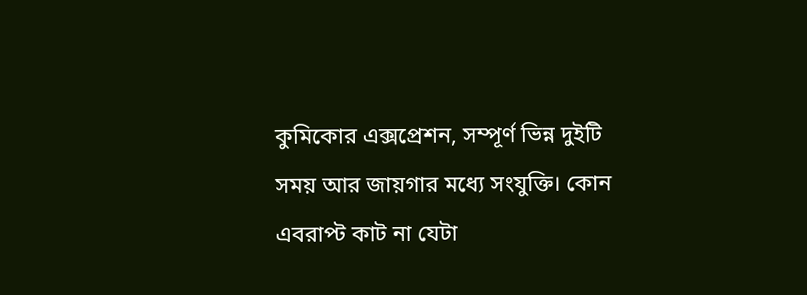কুমিকোর এক্সপ্রেশন, সম্পূর্ণ ভিন্ন দুইটি সময় আর জায়গার মধ্যে সংযুক্তি। কোন এবরাপ্ট কাট না যেটা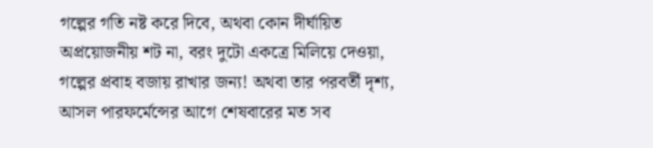গল্পের গতি নষ্ট করে দিবে, অথবা কোন দীর্ঘায়িত অপ্রয়োজনীয় শট না, বরং দুটো একত্রে মিলিয়ে দেওয়া, গল্পের প্রবাহ বজায় রাখার জন্য! অথবা তার পরবর্তী দৃশ্য, আসল পারফর্মেন্সের আগে শেষবারের মত সব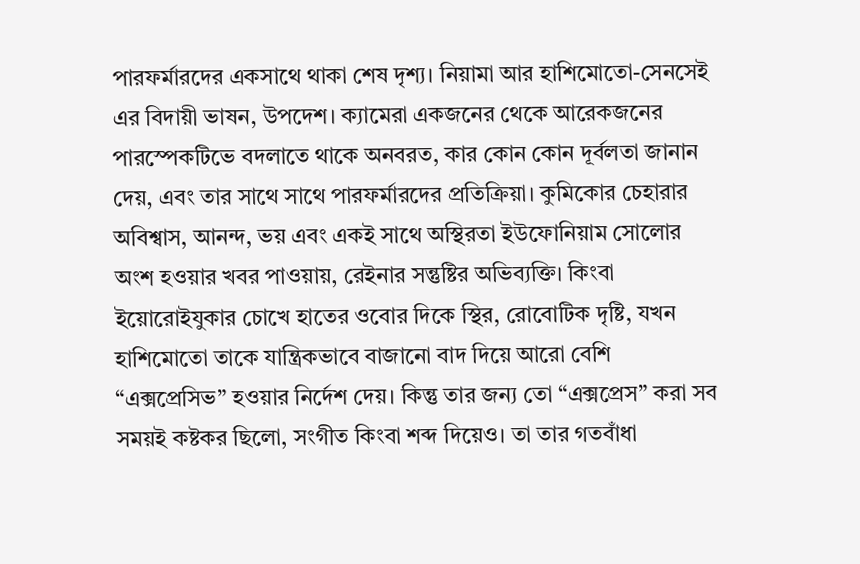পারফর্মারদের একসাথে থাকা শেষ দৃশ্য। নিয়ামা আর হাশিমোতো-সেনসেই এর বিদায়ী ভাষন, উপদেশ। ক্যামেরা একজনের থেকে আরেকজনের পারস্পেকটিভে বদলাতে থাকে অনবরত, কার কোন কোন দূর্বলতা জানান দেয়, এবং তার সাথে সাথে পারফর্মারদের প্রতিক্রিয়া। কুমিকোর চেহারার অবিশ্বাস, আনন্দ, ভয় এবং একই সাথে অস্থিরতা ইউফোনিয়াম সোলোর অংশ হওয়ার খবর পাওয়ায়, রেইনার সন্তুষ্টির অভিব্যক্তি। কিংবা ইয়োরোইযুকার চোখে হাতের ওবোর দিকে স্থির, রোবোটিক দৃষ্টি, যখন হাশিমোতো তাকে যান্ত্রিকভাবে বাজানো বাদ দিয়ে আরো বেশি “এক্সপ্রেসিভ” হওয়ার নির্দেশ দেয়। কিন্তু তার জন্য তো “এক্সপ্রেস” করা সব সময়ই কষ্টকর ছিলো, সংগীত কিংবা শব্দ দিয়েও। তা তার গতবাঁধা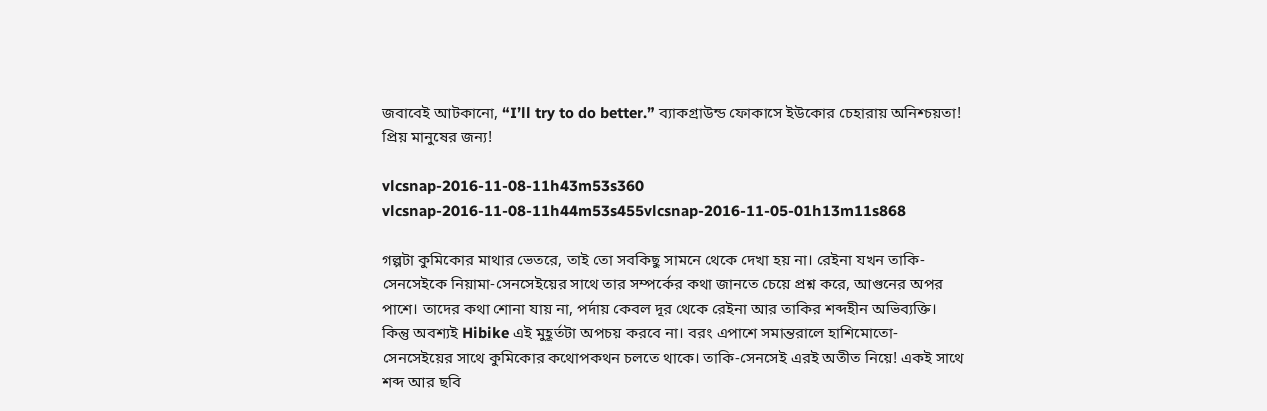জবাবেই আটকানো, “I’ll try to do better.” ব্যাকগ্রাউন্ড ফোকাসে ইউকোর চেহারায় অনিশ্চয়তা! প্রিয় মানুষের জন্য!

vlcsnap-2016-11-08-11h43m53s360  vlcsnap-2016-11-08-11h44m53s455vlcsnap-2016-11-05-01h13m11s868

গল্পটা কুমিকোর মাথার ভেতরে, তাই তো সবকিছু সামনে থেকে দেখা হয় না। রেইনা যখন তাকি-সেনসেইকে নিয়ামা-সেনসেইয়ের সাথে তার সম্পর্কের কথা জানতে চেয়ে প্রশ্ন করে, আগুনের অপর পাশে। তাদের কথা শোনা যায় না, পর্দায় কেবল দূর থেকে রেইনা আর তাকির শব্দহীন অভিব্যক্তি। কিন্তু অবশ্যই Hibike এই মুহূর্তটা অপচয় করবে না। বরং এপাশে সমান্তরালে হাশিমোতো-সেনসেইয়ের সাথে কুমিকোর কথোপকথন চলতে থাকে। তাকি-সেনসেই এরই অতীত নিয়ে! একই সাথে শব্দ আর ছবি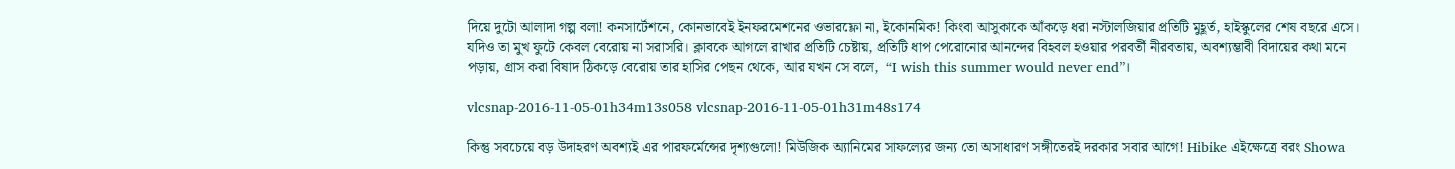দিয়ে দুটো আলাদা গল্প বলা! কনসার্টেশনে, কোনভাবেই ইনফরমেশনের ওভারফ্লো না, ইকোনমিক! কিংবা আসুকাকে আঁকড়ে ধরা নস্টালজিয়ার প্রতিটি মুহূর্ত, হাইস্কুলের শেষ বছরে এসে। যদিও তা মুখ ফুটে কেবল বেরোয় না সরাসরি। ক্লাবকে আগলে রাখার প্রতিটি চেষ্টায়, প্রতিটি ধাপ পেরোনোর আনন্দের বিহবল হওয়ার পরবর্তী নীরবতায়, অবশ্যম্ভাবী বিদায়ের কথা মনে পড়ায়, গ্রাস করা বিষাদ ঠিকড়ে বেরোয় তার হাসির পেছন থেকে, আর যখন সে বলে,  “I wish this summer would never end”।

vlcsnap-2016-11-05-01h34m13s058 vlcsnap-2016-11-05-01h31m48s174

কিন্তু সবচেয়ে বড় উদাহরণ অবশ্যই এর পারফর্মেন্সের দৃশ্যগুলো! মিউজিক অ্যানিমের সাফল্যের জন্য তো অসাধারণ সঙ্গীতেরই দরকার সবার আগে! Hibike এইক্ষেত্রে বরং Showa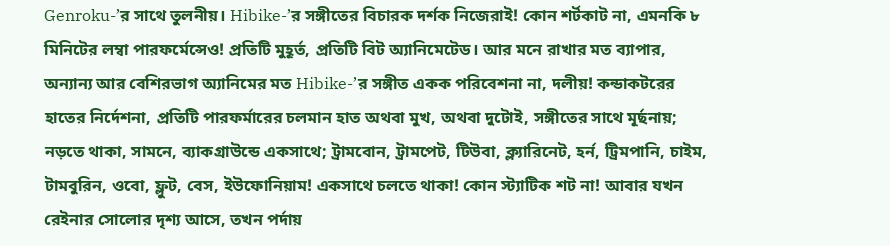Genroku-’র সাথে তুলনীয়। Hibike-’র সঙ্গীতের বিচারক দর্শক নিজেরাই! কোন শর্টকাট না, এমনকি ৮ মিনিটের লম্বা পারফর্মেন্সেও! প্রতিটি মুহূর্ত, প্রতিটি বিট অ্যানিমেটেড। আর মনে রাখার মত ব্যাপার, অন্যান্য আর বেশিরভাগ অ্যানিমের মত Hibike-’র সঙ্গীত একক পরিবেশনা না, দলীয়! কন্ডাকটরের হাতের নির্দেশনা, প্রতিটি পারফর্মারের চলমান হাত অথবা মুখ, অথবা দুটোই, সঙ্গীতের সাথে মূর্ছনায়; নড়তে থাকা, সামনে, ব্যাকগ্রাউন্ডে একসাথে; ট্রামবোন, ট্রামপেট, টিউবা, ক্ল্যারিনেট, হর্ন, ট্রিমপানি, চাইম, টামবুরিন, ওবো, ফ্লুট, বেস, ইউফোনিয়াম! একসাথে চলতে থাকা! কোন স্ট্যাটিক শট না! আবার যখন রেইনার সোলোর দৃশ্য আসে, তখন পর্দায়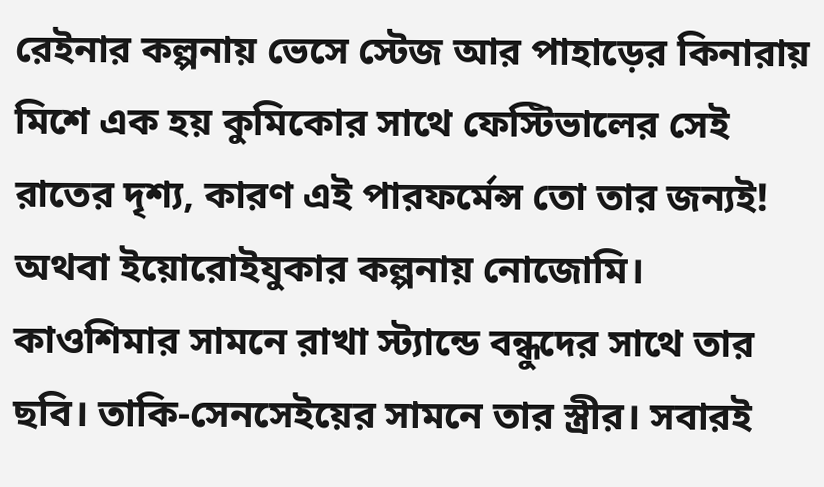রেইনার কল্পনায় ভেসে স্টেজ আর পাহাড়ের কিনারায় মিশে এক হয় কুমিকোর সাথে ফেস্টিভালের সেই রাতের দৃশ্য, কারণ এই পারফর্মেন্স তো তার জন্যই! অথবা ইয়োরোইযুকার কল্পনায় নোজোমি। কাওশিমার সামনে রাখা স্ট্যান্ডে বন্ধুদের সাথে তার ছবি। তাকি-সেনসেইয়ের সামনে তার স্ত্রীর। সবারই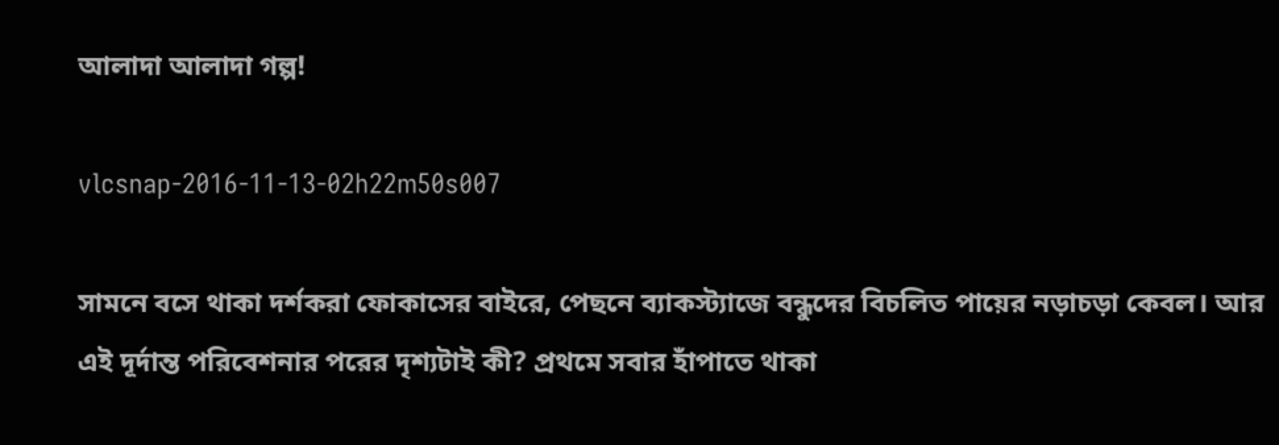আলাদা আলাদা গল্প!

vlcsnap-2016-11-13-02h22m50s007

সামনে বসে থাকা দর্শকরা ফোকাসের বাইরে, পেছনে ব্যাকস্ট্যাজে বন্ধুদের বিচলিত পায়ের নড়াচড়া কেবল। আর এই দূর্দান্ত পরিবেশনার পরের দৃশ্যটাই কী? প্রথমে সবার হাঁপাতে থাকা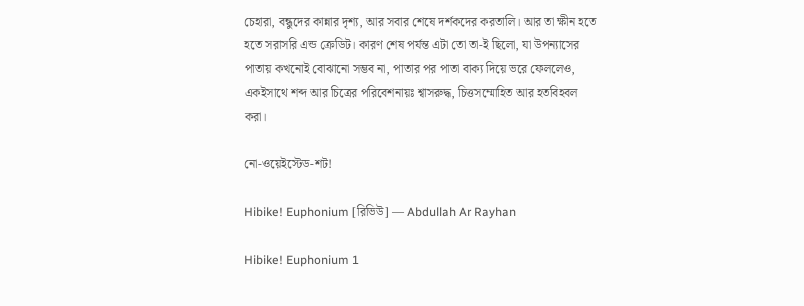চেহারা, বন্ধুদের কান্নার দৃশ্য, আর সবার শেষে দর্শকদের করতালি। আর তা ক্ষীন হতে হতে সরাসরি এন্ড ক্রেডিট। কারণ শেষ পর্যন্ত এটা তো তা-ই ছিলো, যা উপন্যাসের পাতায় কখনোই বোঝানো সম্ভব না, পাতার পর পাতা বাক্য দিয়ে ভরে ফেললেও, একইসাথে শব্দ আর চিত্রের পরিবেশনায়ঃ শ্বাসরুদ্ধ, চিত্তসম্মোহিত আর হতবিহবল করা।

নো-ওয়েইস্টেড-শট!

Hibike! Euphonium [রিভিউ] — Abdullah Ar Rayhan

Hibike! Euphonium 1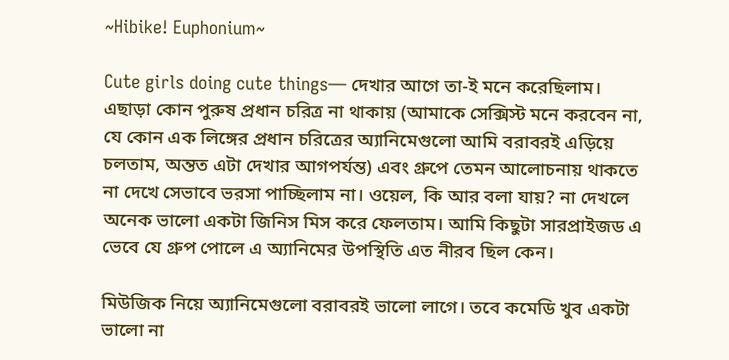~Hibike! Euphonium~

Cute girls doing cute things— দেখার আগে তা-ই মনে করেছিলাম। এছাড়া কোন পুরুষ প্রধান চরিত্র না থাকায় (আমাকে সেক্সিস্ট মনে করবেন না, যে কোন এক লিঙ্গের প্রধান চরিত্রের অ্যানিমেগুলো আমি বরাবরই এড়িয়ে চলতাম, অন্তত এটা দেখার আগপর্যন্ত) এবং গ্রুপে তেমন আলোচনায় থাকতে না দেখে সেভাবে ভরসা পাচ্ছিলাম না। ওয়েল, কি আর বলা যায়? না দেখলে অনেক ভালো একটা জিনিস মিস করে ফেলতাম। আমি কিছুটা সারপ্রাইজড এ ভেবে যে গ্রুপ পোলে এ অ্যানিমের উপস্থিতি এত নীরব ছিল কেন।

মিউজিক নিয়ে অ্যানিমেগুলো বরাবরই ভালো লাগে। তবে কমেডি খুব একটা ভালো না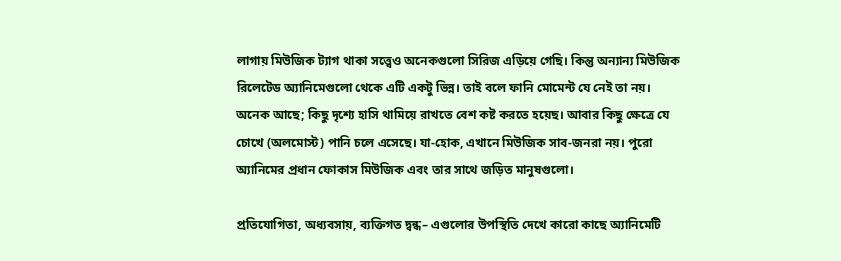লাগায় মিউজিক ট্যাগ থাকা সত্ত্বেও অনেকগুলো সিরিজ এড়িয়ে গেছি। কিন্তু অন্যান্য মিউজিক রিলেটেড অ্যানিমেগুলো থেকে এটি একটু ভিন্ন। তাই বলে ফানি মোমেন্ট যে নেই তা নয়। অনেক আছে; কিছু দৃশ্যে হাসি থামিয়ে রাখতে বেশ কষ্ট করতে হয়েছ। আবার কিছু ক্ষেত্রে যে চোখে (অলমোস্ট) পানি চলে এসেছে। যা-হোক, এখানে মিউজিক সাব-জনরা নয়। পুরো অ্যানিমের প্রধান ফোকাস মিউজিক এবং তার সাথে জড়িত মানুষগুলো।

প্রতিযোগিতা, অধ্যবসায়, ব্যক্তিগত দ্বন্ধ– এগুলোর উপস্থিতি দেখে কারো কাছে অ্যানিমেটি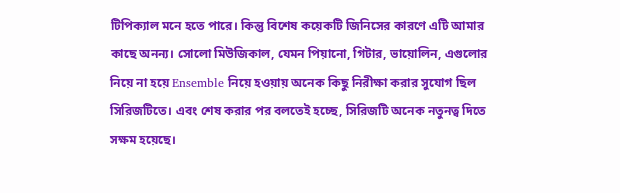টিপিক্যাল মনে হতে পারে। কিন্তু বিশেষ কয়েকটি জিনিসের কারণে এটি আমার কাছে অনন্য। সোলো মিউজিকাল, যেমন পিয়ানো, গিটার, ভায়োলিন, এগুলোর নিয়ে না হয়ে Ensemble নিয়ে হওয়ায় অনেক কিছু নিরীক্ষা করার সুযোগ ছিল সিরিজটিতে। এবং শেষ করার পর বলতেই হচ্ছে, সিরিজটি অনেক নতুনত্ব দিতে সক্ষম হয়েছে।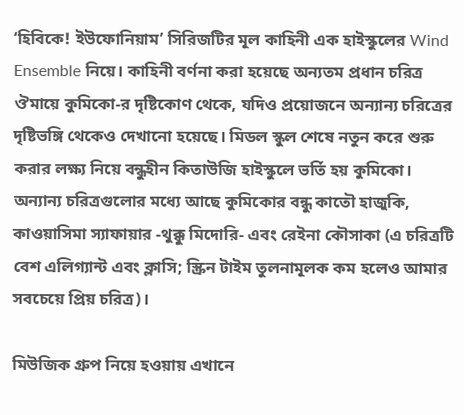‘হিবিকে! ইউফোনিয়াম’ সিরিজটির মূল কাহিনী এক হাইস্কুলের Wind Ensemble নিয়ে। কাহিনী বর্ণনা করা হয়েছে অন্যতম প্রধান চরিত্র ঔমায়ে কুমিকো-র দৃষ্টিকোণ থেকে, যদিও প্রয়োজনে অন্যান্য চরিত্রের দৃষ্টিভঙ্গি থেকেও দেখানো হয়েছে। মিডল স্কুল শেষে নতুন করে শুরু করার লক্ষ্য নিয়ে বন্ধুহীন কিতাউজি হাইস্কুলে ভর্তি হয় কুমিকো। অন্যান্য চরিত্রগুলোর মধ্যে আছে কুমিকোর বন্ধু কাতৌ হাজুকি, কাওয়াসিমা স্যাফায়ার -থুক্কু মিদোরি- এবং রেইনা কৌসাকা (এ চরিত্রটি বেশ এলিগ্যান্ট এবং ক্লাসি; স্ক্রিন টাইম তুলনামূলক কম হলেও আমার সবচেয়ে প্রিয় চরিত্র)।

মিউজিক গ্রুপ নিয়ে হওয়ায় এখানে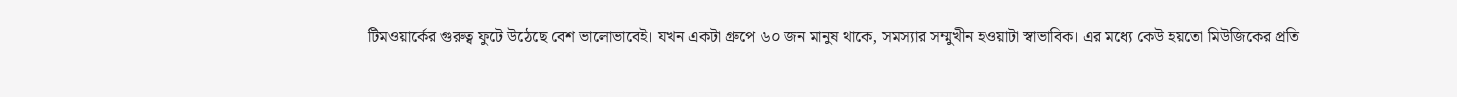টিমওয়ার্কের গুরুত্ব ফুটে উঠেছে বেশ ভালোভাবেই। যখন একটা গ্রুপে ৬০ জন মানুষ থাকে, সমস্যার সম্মুখীন হওয়াটা স্বাভাবিক। এর মধ্যে কেউ হয়তো মিউজিকের প্রতি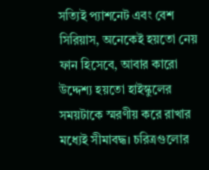সত্যিই প্যাশনেট এবং বেশ সিরিয়াস, অনেকেই হয়তো নেয় ফান হিসেবে, আবার কারো উদ্দেশ্য হয়তো হাইস্কুলের সময়টাকে স্মরণীয় করে রাখার মধ্যেই সীমাবদ্ধ। চরিত্রগুলোর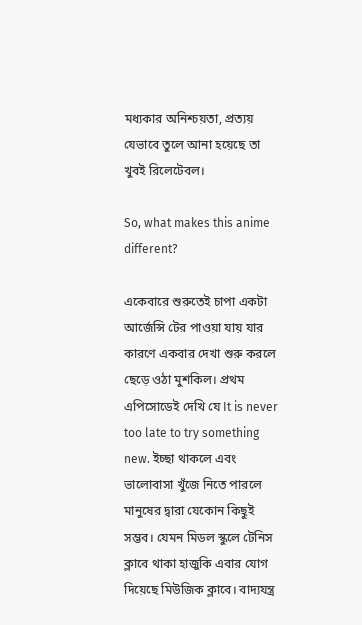মধ্যকার অনিশ্চয়তা, প্রত্যয় যেভাবে তুলে আনা হয়েছে তা খুবই রিলেটেবল।

So, what makes this anime different?

একেবারে শুরুতেই চাপা একটা আর্জেন্সি টের পাওয়া যায় যার কারণে একবার দেখা শুরু করলে ছেড়ে ওঠা মুশকিল। প্রথম এপিসোডেই দেখি যে It is never too late to try something new. ইচ্ছা থাকলে এবং ভালোবাসা খুঁজে নিতে পারলে মানুষের দ্বারা যেকোন কিছুই সম্ভব। যেমন মিডল স্কুলে টেনিস ক্লাবে থাকা হাজুকি এবার যোগ দিয়েছে মিউজিক ক্লাবে। বাদ্যযন্ত্র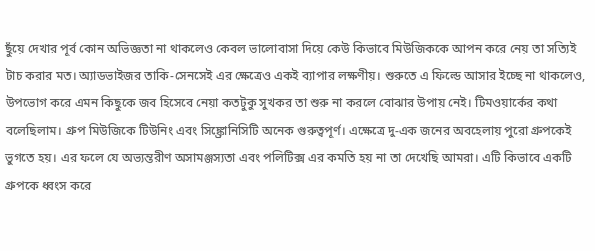ছুঁয়ে দেখার পূর্ব কোন অভিজ্ঞতা না থাকলেও কেবল ভালোবাসা দিয়ে কেউ কিভাবে মিউজিককে আপন করে নেয় তা সত্যিই টাচ করার মত। অ্যাডভাইজর তাকি-সেনসেই এর ক্ষেত্রেও একই ব্যাপার লক্ষণীয়। শুরুতে এ ফিল্ডে আসার ইচ্ছে না থাকলেও, উপভোগ করে এমন কিছুকে জব হিসেবে নেয়া কতটুকু সুখকর তা শুরু না করলে বোঝার উপায় নেই। টিমওয়ার্কের কথা বলেছিলাম। গ্রুপ মিউজিকে টিউনিং এবং সিঙ্ক্রোনিসিটি অনেক গুরুত্বপূর্ণ। এক্ষেত্রে দু-এক জনের অবহেলায় পুরো গ্রুপকেই ভুগতে হয়। এর ফলে যে অভ্যন্তরীণ অসামঞ্জস্যতা এবং পলিটিক্স এর কমতি হয় না তা দেখেছি আমরা। এটি কিভাবে একটি গ্রুপকে ধ্বংস করে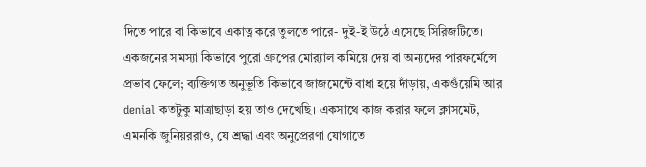দিতে পারে বা কিভাবে একাত্ন করে তুলতে পারে- দুই-ই উঠে এসেছে সিরিজটিতে। একজনের সমস্যা কিভাবে পুরো গ্রুপের মোর‍্যাল কমিয়ে দেয় বা অন্যদের পারফর্মেন্সে প্রভাব ফেলে; ব্যক্তিগত অনুভূতি কিভাবে জাজমেন্টে বাধা হয়ে দাঁড়ায়, একগুঁয়েমি আর denial কতটুকু মাত্রাছাড়া হয় তাও দেখেছি। একসাথে কাজ করার ফলে ক্লাসমেট, এমনকি জুনিয়ররাও, যে শ্রদ্ধা এবং অনুপ্রেরণা যোগাতে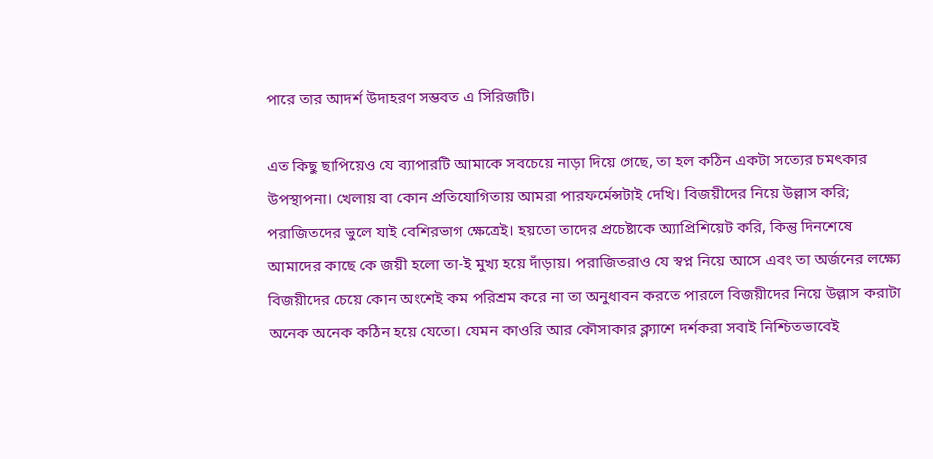পারে তার আদর্শ উদাহরণ সম্ভবত এ সিরিজটি।

এত কিছু ছাপিয়েও যে ব্যাপারটি আমাকে সবচেয়ে নাড়া দিয়ে গেছে, তা হল কঠিন একটা সত্যের চমৎকার উপস্থাপনা। খেলায় বা কোন প্রতিযোগিতায় আমরা পারফর্মেন্সটাই দেখি। বিজয়ীদের নিয়ে উল্লাস করি; পরাজিতদের ভুলে যাই বেশিরভাগ ক্ষেত্রেই। হয়তো তাদের প্রচেষ্টাকে অ্যাপ্রিশিয়েট করি, কিন্তু দিনশেষে আমাদের কাছে কে জয়ী হলো তা-ই মুখ্য হয়ে দাঁড়ায়। পরাজিতরাও যে স্বপ্ন নিয়ে আসে এবং তা অর্জনের লক্ষ্যে বিজয়ীদের চেয়ে কোন অংশেই কম পরিশ্রম করে না তা অনুধাবন করতে পারলে বিজয়ীদের নিয়ে উল্লাস করাটা অনেক অনেক কঠিন হয়ে যেতো। যেমন কাওরি আর কৌসাকার ক্ল্যাশে দর্শকরা সবাই নিশ্চিতভাবেই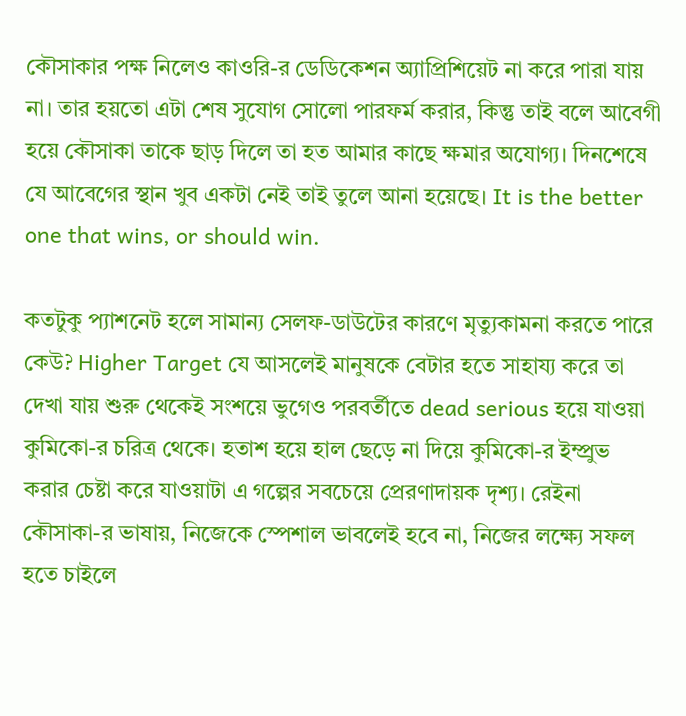কৌসাকার পক্ষ নিলেও কাওরি-র ডেডিকেশন অ্যাপ্রিশিয়েট না করে পারা যায় না। তার হয়তো এটা শেষ সুযোগ সোলো পারফর্ম করার, কিন্তু তাই বলে আবেগী হয়ে কৌসাকা তাকে ছাড় দিলে তা হত আমার কাছে ক্ষমার অযোগ্য। দিনশেষে যে আবেগের স্থান খুব একটা নেই তাই তুলে আনা হয়েছে। It is the better one that wins, or should win.

কতটুকু প্যাশনেট হলে সামান্য সেলফ-ডাউটের কারণে মৃত্যুকামনা করতে পারে কেউ? Higher Target যে আসলেই মানুষকে বেটার হতে সাহায্য করে তা দেখা যায় শুরু থেকেই সংশয়ে ভুগেও পরবর্তীতে dead serious হয়ে যাওয়া কুমিকো-র চরিত্র থেকে। হতাশ হয়ে হাল ছেড়ে না দিয়ে কুমিকো-র ইম্প্রুভ করার চেষ্টা করে যাওয়াটা এ গল্পের সবচেয়ে প্রেরণাদায়ক দৃশ্য। রেইনা কৌসাকা-র ভাষায়, নিজেকে স্পেশাল ভাবলেই হবে না, নিজের লক্ষ্যে সফল হতে চাইলে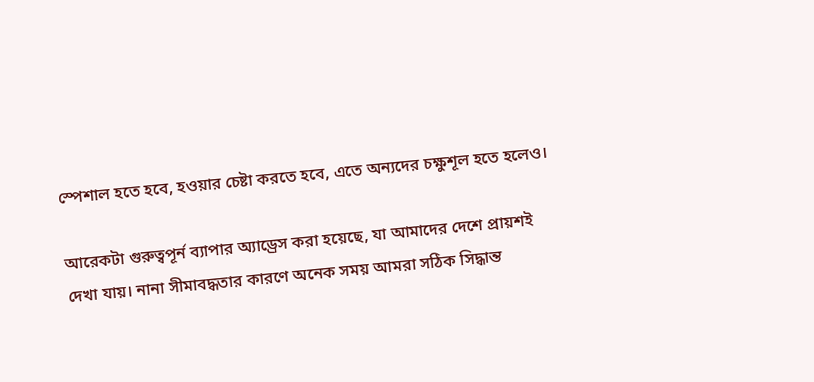স্পেশাল হতে হবে, হওয়ার চেষ্টা করতে হবে, এতে অন্যদের চক্ষুশূল হতে হলেও।

আরেকটা গুরুত্বপূর্ন ব্যাপার অ্যাড্রেস করা হয়েছে, যা আমাদের দেশে প্রায়শই দেখা যায়। নানা সীমাবদ্ধতার কারণে অনেক সময় আমরা সঠিক সিদ্ধান্ত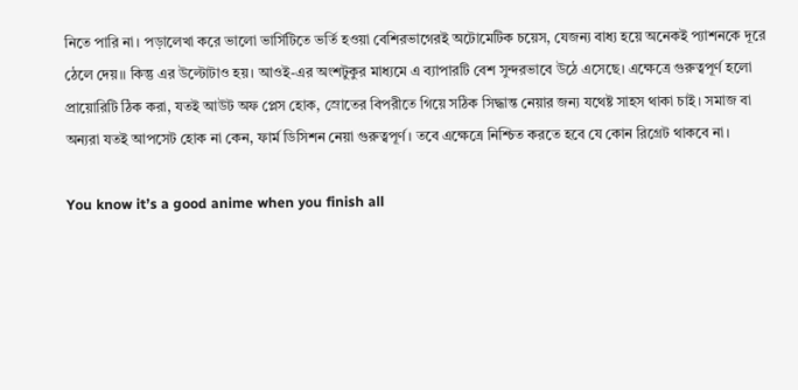নিতে পারি না। পড়ালেখা করে ভালো ভার্সিটিতে ভর্তি হওয়া বেশিরভাগেরই অটোমেটিক চয়েস, যেজন্য বাধ্য হয়ে অনেকই প্যাশনকে দূরে ঠেলে দেয়।। কিন্তু এর উল্টোটাও হয়। আওই-এর অংশটুকুর মাধ্যমে এ ব্যাপারটি বেশ সুন্দরভাবে উঠে এসেছে। এক্ষেত্রে গুরুত্বপূর্ণ হলো প্রায়োরিটি ঠিক করা, যতই আউট অফ প্লেস হোক, স্রোতের বিপরীতে গিয়ে সঠিক সিদ্ধান্ত নেয়ার জন্য যথেষ্ট সাহস থাকা চাই। সমাজ বা অন্যরা যতই আপসেট হোক না কেন, ফার্ম ডিসিশন নেয়া গুরুত্বপূর্ণ। তবে এক্ষেত্রে নিশ্চিত করতে হবে যে কোন রিগ্রেট থাকবে না।

You know it’s a good anime when you finish all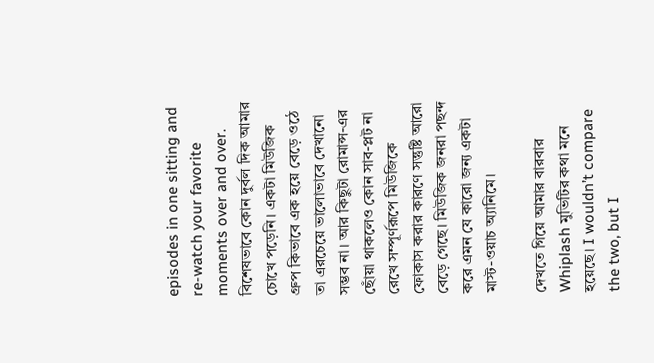episodes in one sitting and re-watch your favorite moments over and over. বিশেষভাবে কোন দুর্বল দিক আমার চোখে পড়েনি। একটা মিউজিক গ্রুপ কিভাবে এক হয়ে বেড়ে ওঠে তা এরচেয়ে ভালোভাবে দেখানো সম্ভব না। আর কিছুটা রোমান্স-এর ছোঁয়া থাকলেও কোন সাব-প্লট না রেখে সম্পূর্ণরূপে মিউজিকে ফোকাস করার কারণে সন্তুষ্টি আরো বেড়ে গেছে। মিউজিক জনরা পছন্দ করে এমন যে কারো জন্য একটা মাস্ট-ওয়াচ অ্যানিমে।

দেখতে গিয়ে আমার বারবার Whiplash মুভিটির কথা মনে হয়েছে। I wouldn’t compare the two, but I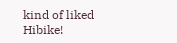kind of liked Hibike!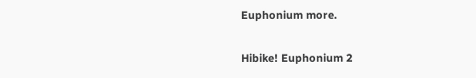Euphonium more.

Hibike! Euphonium 2